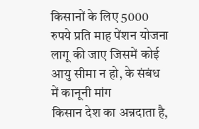किसानों के लिए 5000 रुपये प्रति माह पेंशन योजना लागू की जाए जिसमें कोई आयु सीमा न हो, के संबंध में कानूनी मांग
किसान देश का अन्नदाता है,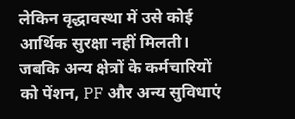लेकिन वृद्धावस्था में उसे कोई आर्थिक सुरक्षा नहीं मिलती। जबकि अन्य क्षेत्रों के कर्मचारियों को पेंशन, PF और अन्य सुविधाएं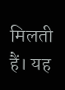मिलती हैं। यह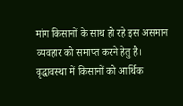मांग किसानों के साथ हो रहे इस असमान व्यवहार को समाप्त करने हेतु है।
वृद्धावस्था में किसानों को आर्थिक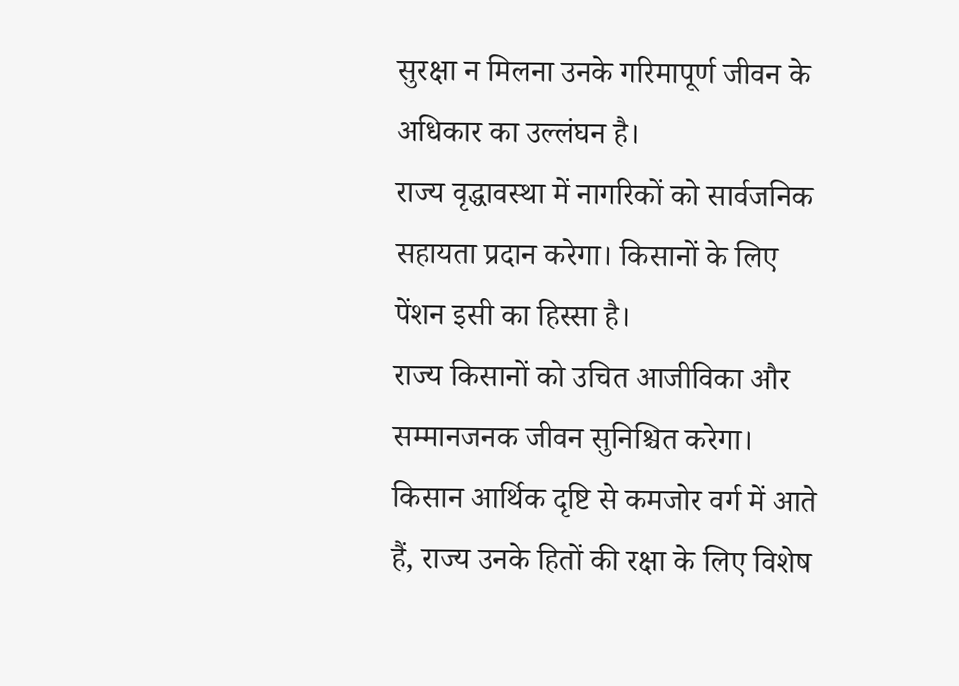सुरक्षा न मिलना उनके गरिमापूर्ण जीवन के अधिकार का उल्लंघन है।
राज्य वृद्धावस्था में नागरिकों को सार्वजनिक सहायता प्रदान करेगा। किसानों के लिए पेंशन इसी का हिस्सा है।
राज्य किसानों को उचित आजीविका और सम्मानजनक जीवन सुनिश्चित करेगा।
किसान आर्थिक दृष्टि से कमजोर वर्ग में आते हैं, राज्य उनके हितों की रक्षा के लिए विशेष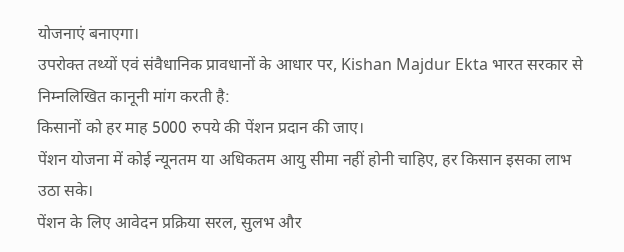योजनाएं बनाएगा।
उपरोक्त तथ्यों एवं संवैधानिक प्रावधानों के आधार पर, Kishan Majdur Ekta भारत सरकार से निम्नलिखित कानूनी मांग करती है:
किसानों को हर माह 5000 रुपये की पेंशन प्रदान की जाए।
पेंशन योजना में कोई न्यूनतम या अधिकतम आयु सीमा नहीं होनी चाहिए, हर किसान इसका लाभ उठा सके।
पेंशन के लिए आवेदन प्रक्रिया सरल, सुलभ और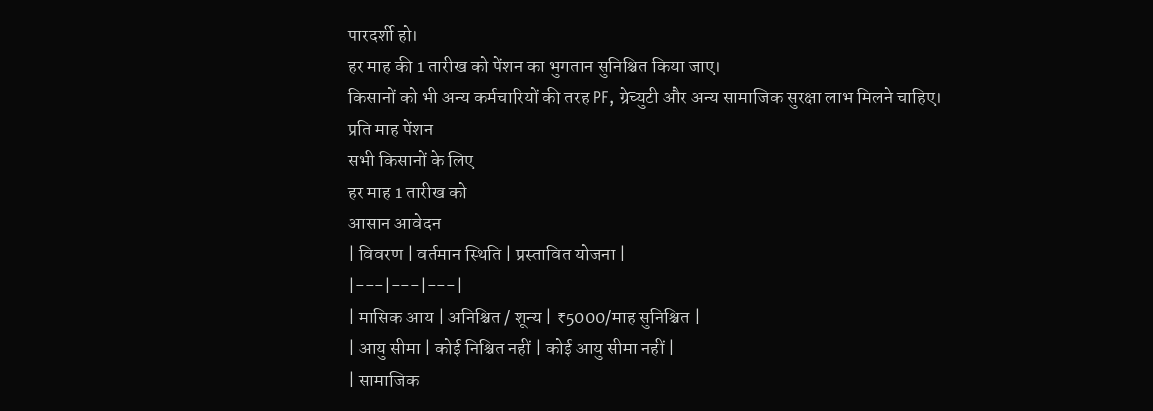पारदर्शी हो।
हर माह की 1 तारीख को पेंशन का भुगतान सुनिश्चित किया जाए।
किसानों को भी अन्य कर्मचारियों की तरह PF, ग्रेच्युटी और अन्य सामाजिक सुरक्षा लाभ मिलने चाहिए।
प्रति माह पेंशन
सभी किसानों के लिए
हर माह 1 तारीख को
आसान आवेदन
| विवरण | वर्तमान स्थिति | प्रस्तावित योजना |
|---|---|---|
| मासिक आय | अनिश्चित / शून्य | ₹5000/माह सुनिश्चित |
| आयु सीमा | कोई निश्चित नहीं | कोई आयु सीमा नहीं |
| सामाजिक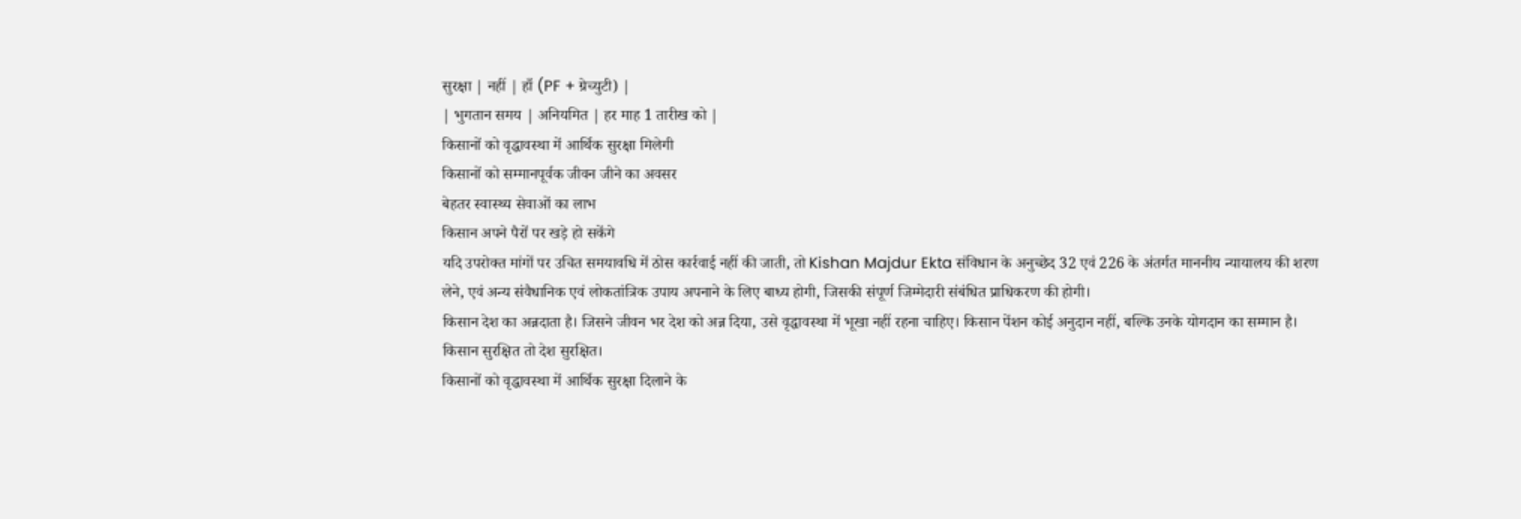सुरक्षा | नहीं | हाँ (PF + ग्रेच्युटी) |
| भुगतान समय | अनियमित | हर माह 1 तारीख को |
किसानों को वृद्धावस्था में आर्थिक सुरक्षा मिलेगी
किसानों को सम्मानपूर्वक जीवन जीने का अवसर
बेहतर स्वास्थ्य सेवाओं का लाभ
किसान अपने पैरों पर खड़े हो सकेंगे
यदि उपरोक्त मांगों पर उचित समयावधि में ठोस कार्रवाई नहीं की जाती, तो Kishan Majdur Ekta संविधान के अनुच्छेद 32 एवं 226 के अंतर्गत माननीय न्यायालय की शरण लेने, एवं अन्य संवैधानिक एवं लोकतांत्रिक उपाय अपनाने के लिए बाध्य होगी, जिसकी संपूर्ण जिम्मेदारी संबंधित प्राधिकरण की होगी।
किसान देश का अन्नदाता है। जिसने जीवन भर देश को अन्न दिया, उसे वृद्धावस्था में भूखा नहीं रहना चाहिए। किसान पेंशन कोई अनुदान नहीं, बल्कि उनके योगदान का सम्मान है।
किसान सुरक्षित तो देश सुरक्षित।
किसानों को वृद्धावस्था में आर्थिक सुरक्षा दिलाने के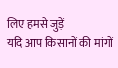लिए हमसे जुड़ें
यदि आप किसानों की मांगों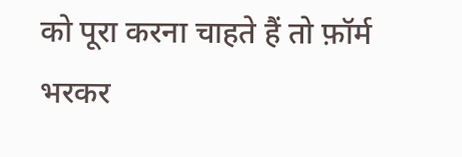को पूरा करना चाहते हैं तो फ़ॉर्म भरकर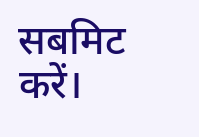सबमिट करें।